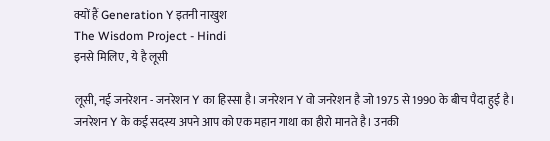क्यों हैं Generation Y इतनी नाखुश
The Wisdom Project - Hindi
इनसे मिलिए , ये है लूसी

लूसी, नई जनरेशन - जनरेशन Y का हिस्सा है। जनरेशन Y वो जनरेशन है जो 1975 से 1990 के बीच पैदा हुई है। जनरेशन Y के कई सदस्य अपने आप को एक महान गाथा का हीरो मानते है। उनकी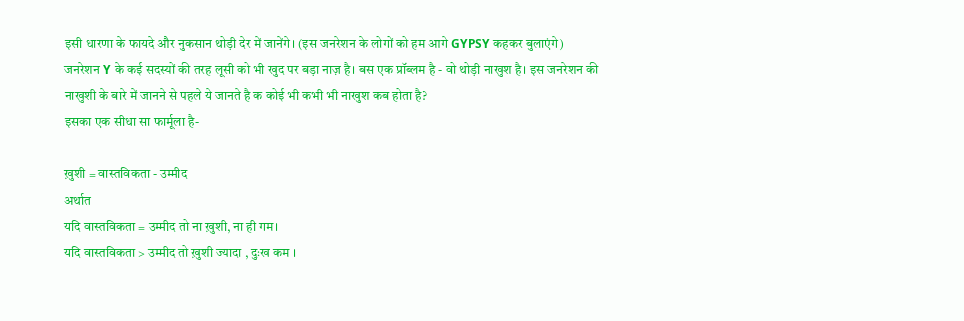इसी धारणा के फायदे और नुकसान थोड़ी देर में जानेंगे। (इस जनरेशन के लोगों को हम आगे GYPSY कहकर बुलाएंगे)
जनरेशन Y के कई सदस्यों की तरह लूसी को भी खुद पर बड़ा नाज़ है। बस एक प्रॉब्लम है - वो थोड़ी नाखुश है। इस जनरेशन की नाखुशी के बारे में जानने से पहले ये जानते है क कोई भी कभी भी नाखुश कब होता है?
इसका एक सीधा सा फार्मूला है-

ख़ुशी = वास्तविकता - उम्मीद
अर्थात
यदि वास्तविकता = उम्मीद तो ना ख़ुशी, ना ही गम।
यदि वास्तविकता > उम्मीद तो ख़ुशी ज्यादा , दुःख कम ।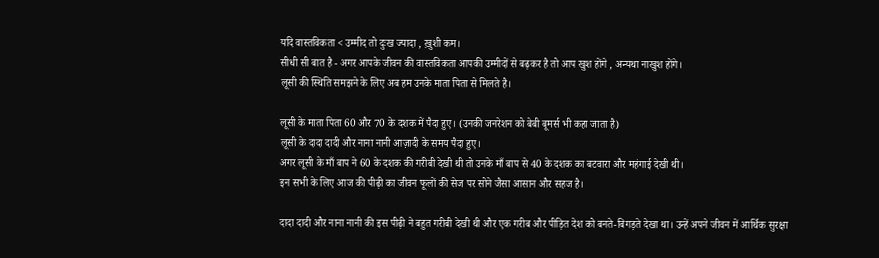यदि वास्तविकता < उम्मीद तो दुःख ज्यादा , ख़ुशी कम।
सीधी सी बात है - अगर आपके जीवन की वास्तविकता आपकी उम्मीदों से बढ़कर है तो आप खुश होंगे , अन्यथा नाखुश होंगे।
लूसी की स्थिति समझने के लिए अब हम उनके माता पिता से मिलते है।

लूसी के माता पिता 60 और 70 के दशक में पैदा हुए। (उनकी जनरेशन को बेबी बूमर्स भी कहा जाता है)
लूसी के दादा दादी और नाना नानी आज़ादी के समय पैदा हुए।
अगर लूसी के माँ बाप ने 60 के दशक की गरीबी देखी थी तो उनके माँ बाप से 40 के दशक का बटवारा और महंगाई देखी थी।
इन सभी के लिए आज की पीढ़ी का जीवन फूलों की सेज पर सोने जैसा आसान और सहज है।

दादा दादी और नाना नानी की इस पीढ़ी ने बहुत गरीबी देखी थी और एक गरीब और पीड़ित देश को बनते-बिगड़ते देखा था। उन्हें अपने जीवन में आर्थिक सुरक्षा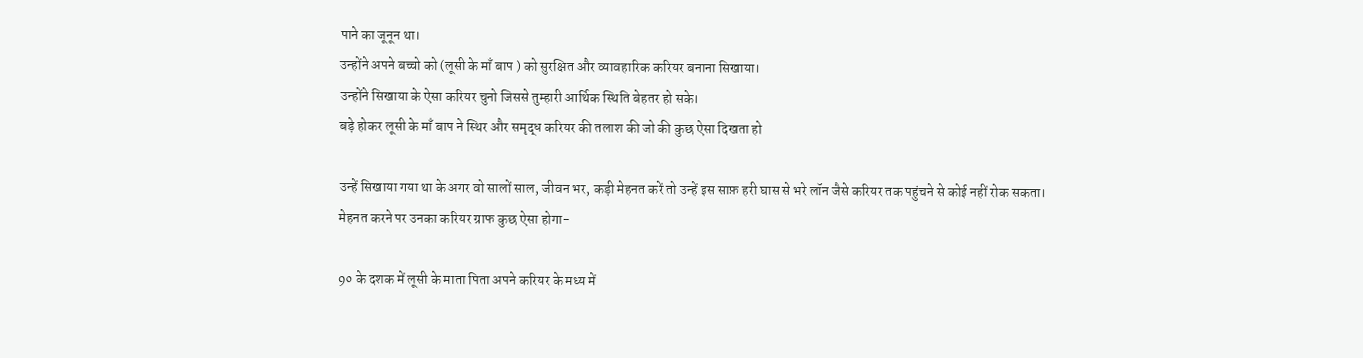पाने का जूनून था।
उन्होंने अपने बच्चो को (लूसी के माँ बाप ) को सुरक्षित और व्यावहारिक करियर बनाना सिखाया।
उन्होंने सिखाया के ऐसा करियर चुनो जिससे तुम्हारी आर्थिक स्थिति बेहतर हो सके।
बड़े होकर लूसी के माँ बाप ने स्थिर और समृद्ध करियर की तलाश की जो की कुछ ऐसा दिखता हो

उन्हें सिखाया गया था के अगर वो सालों साल, जीवन भर, कड़ी मेहनत करें तो उन्हें इस साफ़ हरी घास से भरे लॉन जैसे करियर तक पहुंचने से कोई नहीं रोक सकता।
मेहनत करने पर उनका करियर ग्राफ कुछ ऐसा होगा-

9० के दशक में लूसी के माता पिता अपने करियर के मध्य में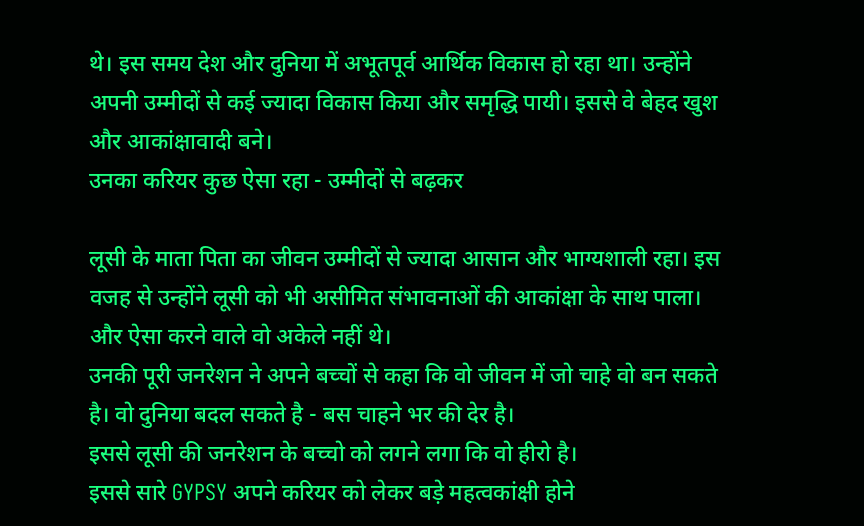थे। इस समय देश और दुनिया में अभूतपूर्व आर्थिक विकास हो रहा था। उन्होंने अपनी उम्मीदों से कई ज्यादा विकास किया और समृद्धि पायी। इससे वे बेहद खुश और आकांक्षावादी बने।
उनका करियर कुछ ऐसा रहा - उम्मीदों से बढ़कर

लूसी के माता पिता का जीवन उम्मीदों से ज्यादा आसान और भाग्यशाली रहा। इस वजह से उन्होंने लूसी को भी असीमित संभावनाओं की आकांक्षा के साथ पाला।
और ऐसा करने वाले वो अकेले नहीं थे।
उनकी पूरी जनरेशन ने अपने बच्चों से कहा कि वो जीवन में जो चाहे वो बन सकते है। वो दुनिया बदल सकते है - बस चाहने भर की देर है।
इससे लूसी की जनरेशन के बच्चो को लगने लगा कि वो हीरो है।
इससे सारे GYPSY अपने करियर को लेकर बड़े महत्वकांक्षी होने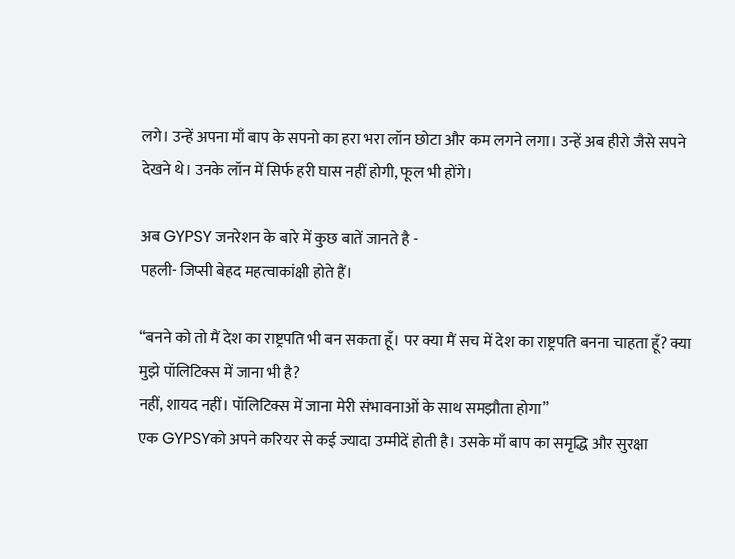लगे। उन्हें अपना माँ बाप के सपनो का हरा भरा लॉन छोटा और कम लगने लगा। उन्हें अब हीरो जैसे सपने देखने थे। उनके लॉन में सिर्फ हरी घास नहीं होगी, फूल भी होंगे।

अब GYPSY जनरेशन के बारे में कुछ बातें जानते है -
पहली- जिप्सी बेहद महत्वाकांक्षी होते हैं।

“बनने को तो मैं देश का राष्ट्रपति भी बन सकता हूँ। पर क्या मैं सच में देश का राष्ट्रपति बनना चाहता हूँ? क्या मुझे पॉलिटिक्स में जाना भी है?
नहीं, शायद नहीं। पॉलिटिक्स में जाना मेरी संभावनाओं के साथ समझौता होगा”
एक GYPSYको अपने करियर से कई ज्यादा उम्मीदें होती है। उसके माँ बाप का समृद्धि और सुरक्षा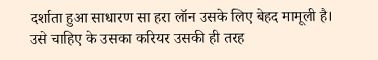दर्शाता हुआ साधारण सा हरा लॉन उसके लिए बेहद मामूली है।
उसे चाहिए के उसका करियर उसकी ही तरह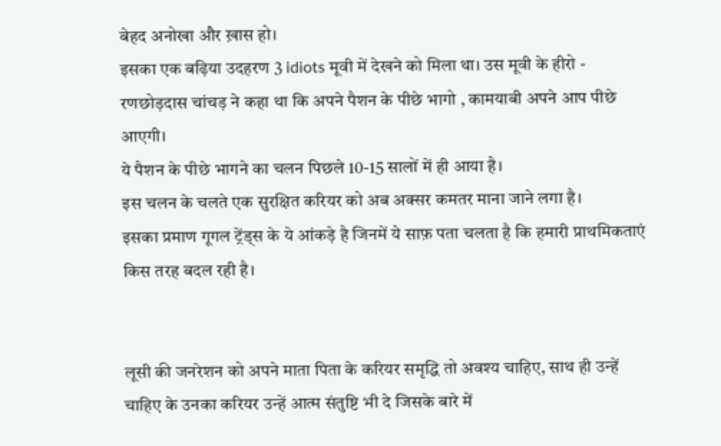बेहद अनोखा और ख़ास हो।
इसका एक बढ़िया उदहरण 3 idiots मूवी में देखने को मिला था। उस मूवी के हीरो - रणछोड़दास चांचड़ ने कहा था कि अपने पैशन के पीछे भागो , कामयाबी अपने आप पीछे आएगी।
ये पैशन के पीछे भागने का चलन पिछले 10-15 सालों में ही आया है।
इस चलन के चलते एक सुरक्षित करियर को अब अक्सर कमतर माना जाने लगा है।
इसका प्रमाण गूगल ट्रेंड्स के ये आंकड़े है जिनमें ये साफ़ पता चलता है कि हमारी प्राथमिकताएं किस तरह बदल रही है।


लूसी की जनरेशन को अपने माता पिता के करियर समृद्धि तो अवश्य चाहिए, साथ ही उन्हें चाहिए के उनका करियर उन्हें आत्म संतुष्टि भी दे जिसके बारे में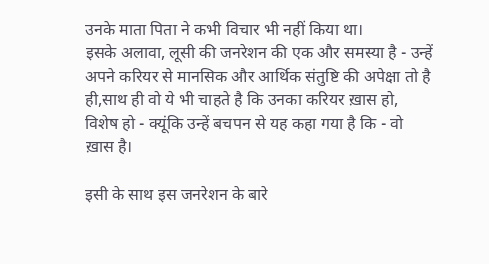उनके माता पिता ने कभी विचार भी नहीं किया था।
इसके अलावा, लूसी की जनरेशन की एक और समस्या है - उन्हें अपने करियर से मानसिक और आर्थिक संतुष्टि की अपेक्षा तो है ही,साथ ही वो ये भी चाहते है कि उनका करियर ख़ास हो, विशेष हो - क्यूंकि उन्हें बचपन से यह कहा गया है कि - वो ख़ास है।

इसी के साथ इस जनरेशन के बारे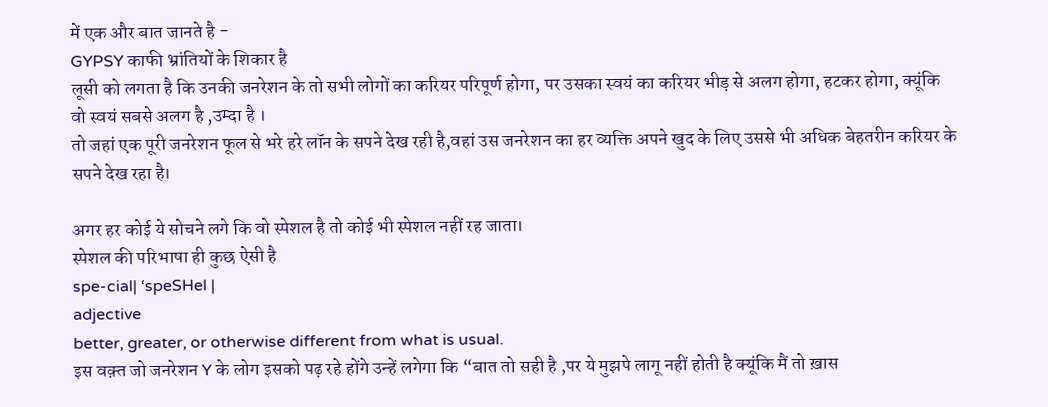में एक और बात जानते है -
GYPSY काफी भ्रांतियों के शिकार है
लूसी को लगता है कि उनकी जनरेशन के तो सभी लोगों का करियर परिपूर्ण होगा, पर उसका स्वयं का करियर भीड़ से अलग होगा, हटकर होगा, क्यूंकि वो स्वयं सबसे अलग है ,उम्दा है ।
तो जहां एक पूरी जनरेशन फूल से भरे हरे लॉन के सपने देख रही है,वहां उस जनरेशन का हर व्यक्ति अपने खुद के लिए उससे भी अधिक बेहतरीन करियर के सपने देख रहा है।

अगर हर कोई ये सोचने लगे कि वो स्पेशल है तो कोई भी स्पेशल नहीं रह जाता।
स्पेशल की परिभाषा ही कुछ ऐसी है
spe-cial| ‘speSHel |
adjective
better, greater, or otherwise different from what is usual.
इस वक़्त जो जनरेशन Y के लोग इसको पढ़ रहे होंगे उन्हें लगेगा कि “बात तो सही है ,पर ये मुझपे लागू नहीं होती है क्यूंकि मैं तो ख़ास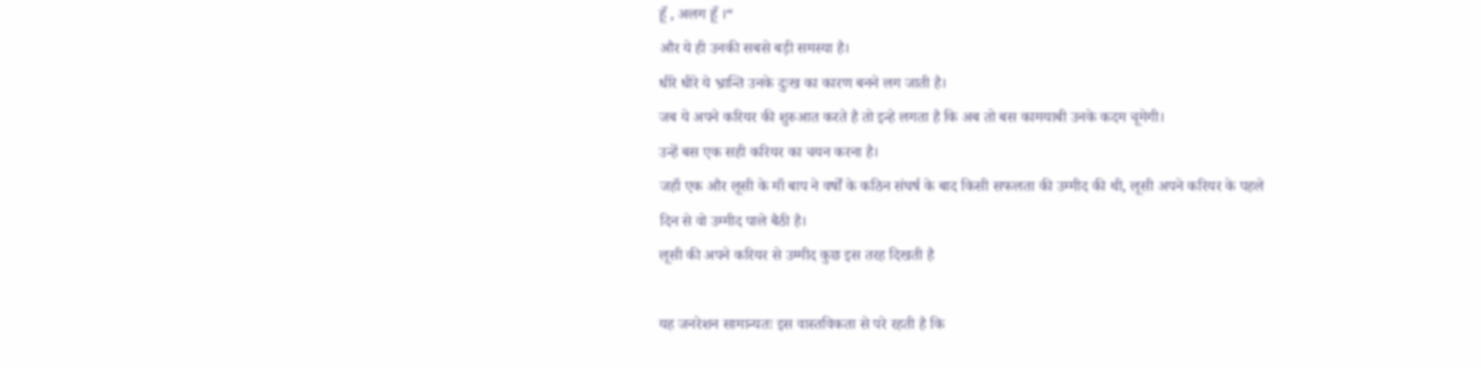हूँ , अलग हूँ ।“
और ये ही उनकी सबसे बड़ी समस्या है।
धीरे धीरे ये भ्रान्ति उनके दुःख का कारण बनने लग जाती है।
जब ये अपने करियर की शुरुआत करते है तो इन्हे लगता है कि अब तो बस कामयाबी उनके कदम चूमेगी।
उन्हें बस एक सही करियर का चयन करना है।
जहाँ एक और लूसी के माँ बाप ने वर्षों के कठिन संघर्ष के बाद किसी सफलता की उम्मीद की थी, लूसी अपने करियर के पहले दिन से वो उम्मीद पाले बैठी है।
लूसी की अपने करियर से उम्मीद कुछ इस तरह दिखती है

यह जनरेशन सामान्यतः इस वास्तविकता से परे रहती है कि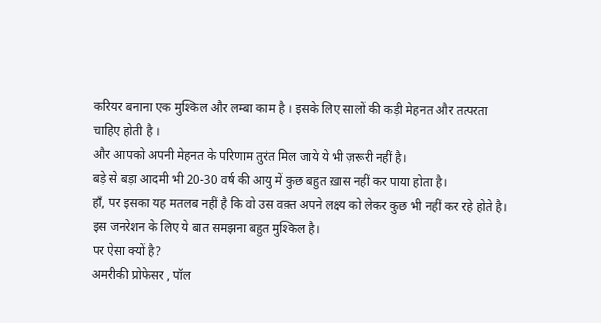करियर बनाना एक मुश्किल और लम्बा काम है । इसके लिए सालों की कड़ी मेहनत और तत्परता चाहिए होती है ।
और आपको अपनी मेहनत के परिणाम तुरंत मिल जाये ये भी ज़रूरी नहीं है।
बड़े से बड़ा आदमी भी 20-30 वर्ष की आयु में कुछ बहुत ख़ास नहीं कर पाया होता है।
हाँ, पर इसका यह मतलब नहीं है कि वो उस वक़्त अपने लक्ष्य को लेकर कुछ भी नहीं कर रहे होते है।
इस जनरेशन के लिए ये बात समझना बहुत मुश्किल है।
पर ऐसा क्यों है?
अमरीकी प्रोफेसर , पॉल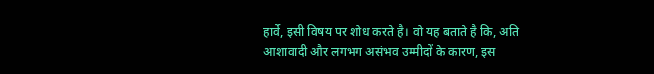हार्वे, इसी विषय पर शोध करते है। वो यह बताते है कि, अति आशावादी और लगभग असंभव उम्मीदों के कारण, इस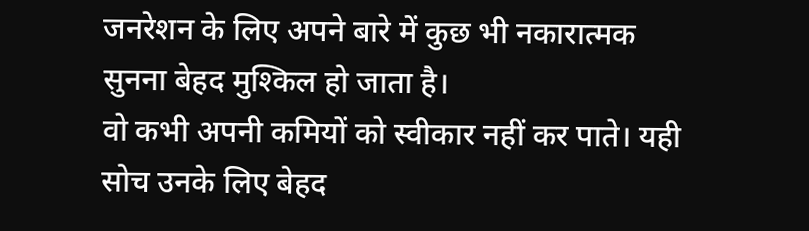जनरेशन के लिए अपने बारे में कुछ भी नकारात्मक सुनना बेहद मुश्किल हो जाता है।
वो कभी अपनी कमियों को स्वीकार नहीं कर पाते। यही सोच उनके लिए बेहद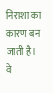निराशा का कारण बन जाती है।
वे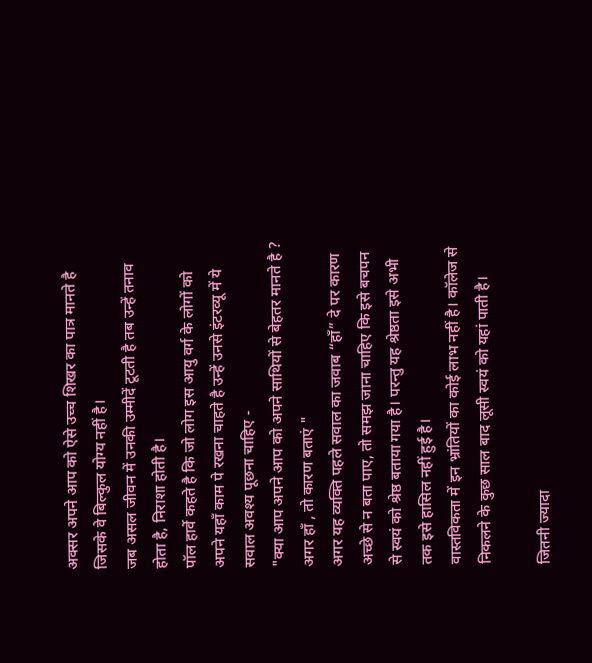अक्सर अपने आप को ऐसे उच्च शिखर का पात्र मानते है जिसके वे बिल्कुल योग्य नहीं है।
जब असल जीवन में उनकी उम्मीदें टूटती है तब उन्हें तनाव होता है, निराशा होती है।
पॉल हार्वे कहते है कि जो लोग इस आयु वर्ग के लोगों को अपने यहाँ काम पे रखना चाहते है उन्हें उनसे इंटरव्यू में ये सवाल अवश्य पूछना चाहिए -
"क्या आप अपने आप को अपने साथियों से बेहतर मानते है ? अगर हाँ , तो कारण बताएं "
अगर यह व्यक्ति पहले सवाल का जवाब “हाँ” दे पर कारण अच्छे से न बता पाए, तो समझ जाना चाहिए कि इसे बचपन से स्वयं को श्रेष्ठ बताया गया है। परन्तु यह श्रेष्ठता इसे अभी तक इसे हासिल नहीं हुई है।
वास्तविकता में इन भ्रांतियों का कोई लाभ नहीं है। कॉलेज से निकलने के कुछ साल बाद लूसी स्वयं को यहां पाती है।

जितनी ज्यादा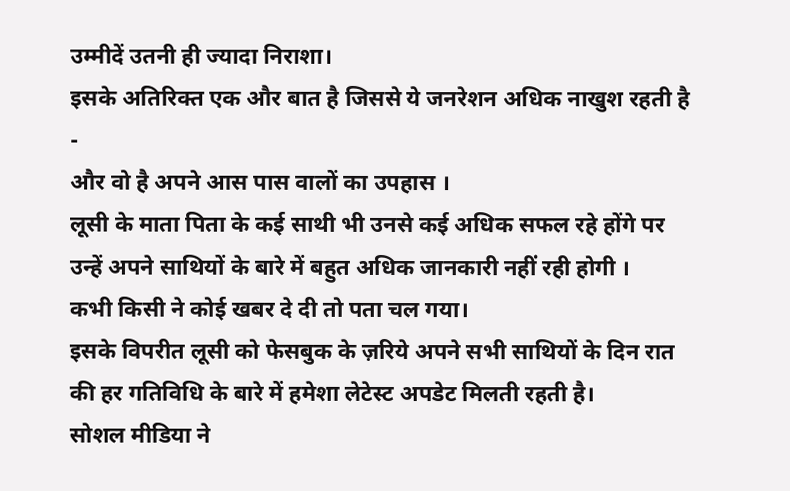उम्मीदें उतनी ही ज्यादा निराशा।
इसके अतिरिक्त एक और बात है जिससे ये जनरेशन अधिक नाखुश रहती है -
और वो है अपने आस पास वालों का उपहास ।
लूसी के माता पिता के कई साथी भी उनसे कई अधिक सफल रहे होंगे पर उन्हें अपने साथियों के बारे में बहुत अधिक जानकारी नहीं रही होगी ।
कभी किसी ने कोई खबर दे दी तो पता चल गया।
इसके विपरीत लूसी को फेसबुक के ज़रिये अपने सभी साथियों के दिन रात की हर गतिविधि के बारे में हमेशा लेटेस्ट अपडेट मिलती रहती है।
सोशल मीडिया ने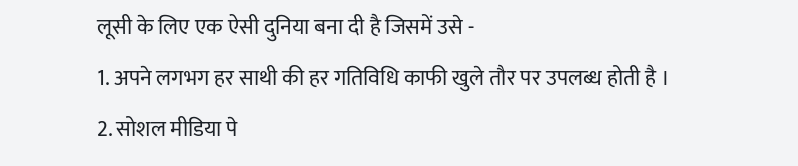लूसी के लिए एक ऐसी दुनिया बना दी है जिसमें उसे -
1. अपने लगभग हर साथी की हर गतिविधि काफी खुले तौर पर उपलब्ध होती है ।
2. सोशल मीडिया पे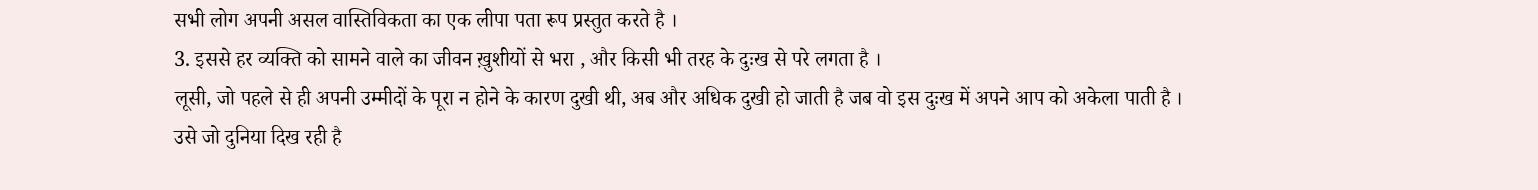सभी लोग अपनी असल वास्तिविकता का एक लीपा पता रूप प्रस्तुत करते है ।
3. इससे हर व्यक्ति को सामने वाले का जीवन ख़ुशीयों से भरा , और किसी भी तरह के दुःख से परे लगता है ।
लूसी, जो पहले से ही अपनी उम्मीदों के पूरा न होने के कारण दुखी थी, अब और अधिक दुखी हो जाती है जब वो इस दुःख में अपने आप को अकेला पाती है ।
उसे जो दुनिया दिख रही है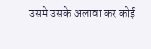उसमे उसके अलावा कर कोई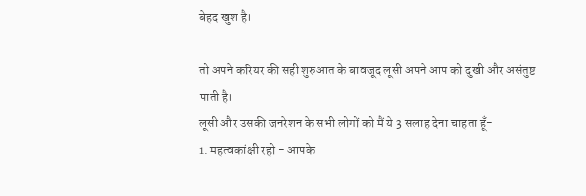बेहद खुश है।

तो अपने करियर की सही शुरुआत के बावजूद लूसी अपने आप को दुखी और असंतुष्ट पाती है।
लूसी और उसकी जनरेशन के सभी लोगों को मैं ये 3 सलाह देना चाहता हूँ-
1. महत्वकांक्षी रहो - आपके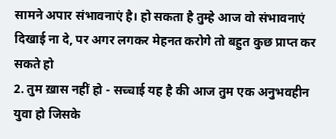सामने अपार संभावनाएं है। हो सकता है तुम्हे आज वो संभावनाएं दिखाई ना दे, पर अगर लगकर मेहनत करोगे तो बहुत कुछ प्राप्त कर सकते हो
2. तुम ख़ास नहीं हो - सच्चाई यह है की आज तुम एक अनुभवहीन युवा हो जिसके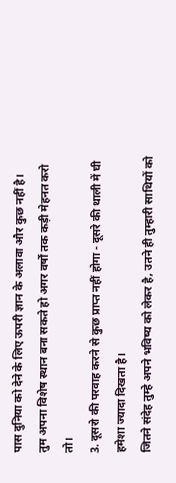पास दुनिया को देने के लिए ऊपरी ज्ञान के अलावा और कुछ नहीं है।
तुम अपना विशेष स्थान बना सकते हो अगर वर्षों तक कड़ी मेहनत करो तो।
3. दूसरो की परवाह करने से कुछ प्राप्त नहीं होगा - दूसरे की थाली में घी हमेशा ज्यादा दिखता है।
जितने संदेह तुम्हे अपने भविष्य को लेकर है, उतने ही तुम्हारी साथियों को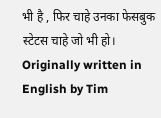भी है , फिर चाहे उनका फेसबुक स्टेटस चाहे जो भी हो।
Originally written in English by Tim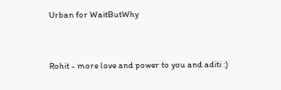Urban for WaitButWhy


Rohit - more love and power to you and aditi :)